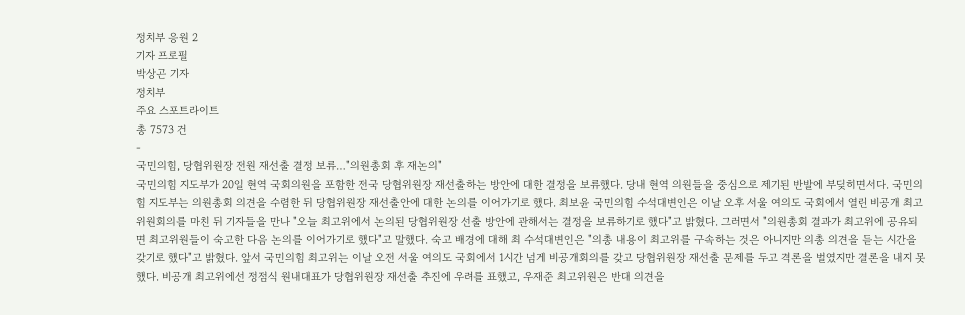정치부 응원 2
기자 프로필
박상곤 기자
정치부
주요 스포트라이트
총 7573 건
-
국민의힘, 당협위원장 전원 재선출 결정 보류…"의원총회 후 재논의"
국민의힘 지도부가 20일 현역 국회의원을 포함한 전국 당협위원장 재선출하는 방안에 대한 결정을 보류했다. 당내 현역 의원들을 중심으로 제기된 반발에 부딪히면서다. 국민의힘 지도부는 의원총회 의견을 수렴한 뒤 당협위원장 재선출안에 대한 논의를 이어가기로 했다. 최보윤 국민의힘 수석대변인은 이날 오후 서울 여의도 국회에서 열린 비공개 최고위원회의를 마친 뒤 기자들을 만나 "오늘 최고위에서 논의된 당협위원장 선출 방안에 관해서는 결정을 보류하기로 했다"고 밝혔다. 그러면서 "의원총회 결과가 최고위에 공유되면 최고위원들이 숙고한 다음 논의를 이어가기로 했다"고 말했다. 숙고 배경에 대해 최 수석대변인은 "의총 내용이 최고위를 구속하는 것은 아니지만 의총 의견을 듣는 시간을 갖기로 했다"고 밝혔다. 앞서 국민의힘 최고위는 이날 오전 서울 여의도 국회에서 1시간 넘게 비공개회의를 갖고 당협위원장 재선출 문제를 두고 격론을 벌였지만 결론을 내지 못했다. 비공개 최고위에선 정점식 원내대표가 당협위원장 재선출 추진에 우려를 표했고, 우재준 최고위원은 반대 의견을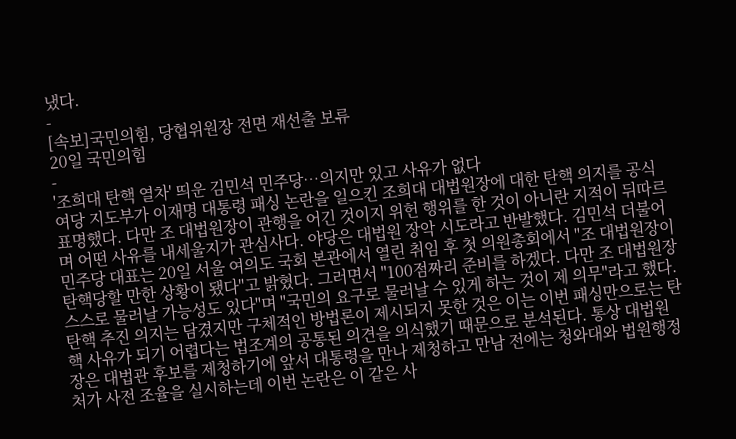냈다.
-
[속보]국민의힘, 당협위원장 전면 재선출 보류
20일 국민의힘
-
'조희대 탄핵 열차' 띄운 김민석 민주당…의지만 있고 사유가 없다
여당 지도부가 이재명 대통령 패싱 논란을 일으킨 조희대 대법원장에 대한 탄핵 의지를 공식 표명했다. 다만 조 대법원장이 관행을 어긴 것이지 위헌 행위를 한 것이 아니란 지적이 뒤따르며 어떤 사유를 내세울지가 관심사다. 야당은 대법원 장악 시도라고 반발했다. 김민석 더불어민주당 대표는 20일 서울 여의도 국회 본관에서 열린 취임 후 첫 의원총회에서 "조 대법원장이 탄핵당할 만한 상황이 됐다"고 밝혔다. 그러면서 "100점짜리 준비를 하겠다. 다만 조 대법원장 스스로 물러날 가능성도 있다"며 "국민의 요구로 물러날 수 있게 하는 것이 제 의무"라고 했다. 탄핵 추진 의지는 담겼지만 구체적인 방법론이 제시되지 못한 것은 이는 이번 패싱만으로는 탄핵 사유가 되기 어렵다는 법조계의 공통된 의견을 의식했기 때문으로 분석된다. 통상 대법원장은 대법관 후보를 제청하기에 앞서 대통령을 만나 제청하고 만남 전에는 청와대와 법원행정처가 사전 조율을 실시하는데 이번 논란은 이 같은 사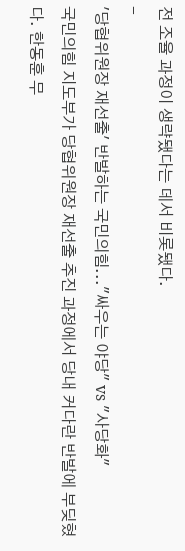전 조율 과정이 생략됐다는 데서 비롯됐다.
-
'당협위원장 재선출' 반발하는 국민의힘..."싸우는 야당" vs "사당화"
국민의힘 지도부가 당협위원장 재선출 추진 과정에서 당내 커다란 반발에 부딪혔다. 한동훈 무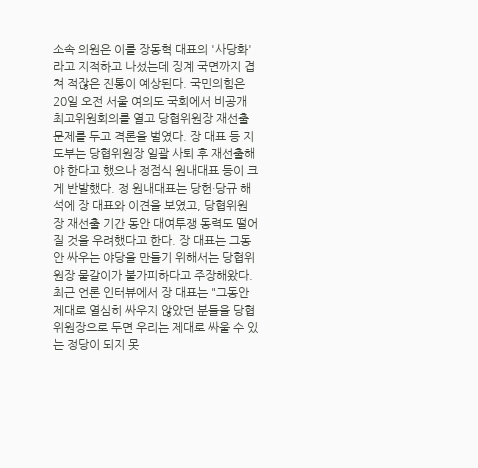소속 의원은 이를 장동혁 대표의 '사당화'라고 지적하고 나섰는데 징계 국면까지 겹쳐 적잖은 진통이 예상된다. 국민의힘은 20일 오전 서울 여의도 국회에서 비공개 최고위원회의를 열고 당협위원장 재선출 문제를 두고 격론을 벌였다. 장 대표 등 지도부는 당협위원장 일괄 사퇴 후 재선출해야 한다고 했으나 정점식 원내대표 등이 크게 반발했다. 정 원내대표는 당헌·당규 해석에 장 대표와 이견을 보였고, 당협위원장 재선출 기간 동안 대여투쟁 동력도 떨어질 것을 우려했다고 한다. 장 대표는 그동안 싸우는 야당을 만들기 위해서는 당협위원장 물갈이가 불가피하다고 주장해왔다. 최근 언론 인터뷰에서 장 대표는 "그동안 제대로 열심히 싸우지 않았던 분들을 당협위원장으로 두면 우리는 제대로 싸울 수 있는 정당이 되지 못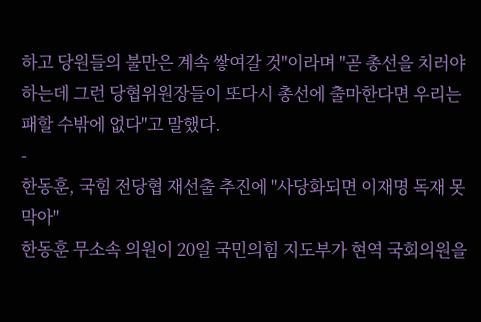하고 당원들의 불만은 계속 쌓여갈 것"이라며 "곧 총선을 치러야 하는데 그런 당협위원장들이 또다시 총선에 출마한다면 우리는 패할 수밖에 없다"고 말했다.
-
한동훈, 국힘 전당협 재선출 추진에 "사당화되면 이재명 독재 못막아"
한동훈 무소속 의원이 20일 국민의힘 지도부가 현역 국회의원을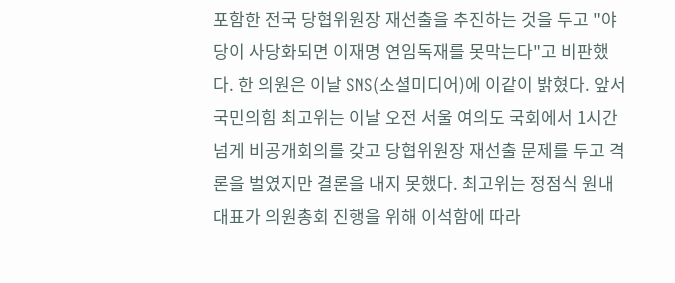포함한 전국 당협위원장 재선출을 추진하는 것을 두고 "야당이 사당화되면 이재명 연임독재를 못막는다"고 비판했다. 한 의원은 이날 SNS(소셜미디어)에 이같이 밝혔다. 앞서 국민의힘 최고위는 이날 오전 서울 여의도 국회에서 1시간 넘게 비공개회의를 갖고 당협위원장 재선출 문제를 두고 격론을 벌였지만 결론을 내지 못했다. 최고위는 정점식 원내대표가 의원총회 진행을 위해 이석함에 따라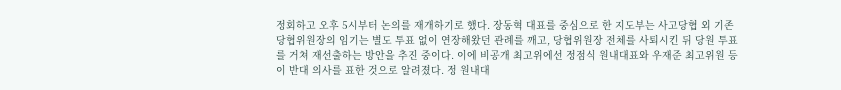정회하고 오후 5시부터 논의를 재개하기로 했다. 장동혁 대표를 중심으로 한 지도부는 사고당협 외 기존 당협위원장의 임기는 별도 투표 없이 연장해왔던 관례를 깨고, 당협위원장 전체를 사퇴시킨 뒤 당원 투표를 거쳐 재선출하는 방안을 추진 중이다. 이에 비공개 최고위에선 정점식 원내대표와 우재준 최고위원 등이 반대 의사를 표한 것으로 알려졌다. 정 원내대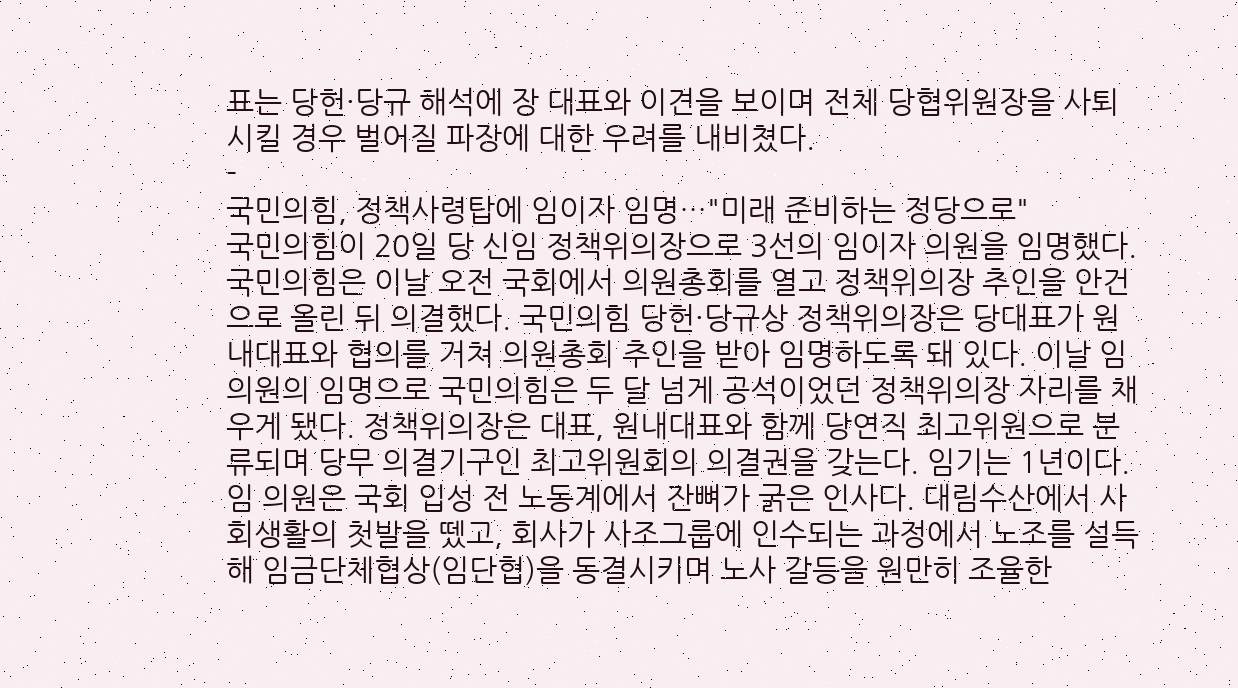표는 당헌·당규 해석에 장 대표와 이견을 보이며 전체 당협위원장을 사퇴시킬 경우 벌어질 파장에 대한 우려를 내비쳤다.
-
국민의힘, 정책사령탑에 임이자 임명…"미래 준비하는 정당으로"
국민의힘이 20일 당 신임 정책위의장으로 3선의 임이자 의원을 임명했다. 국민의힘은 이날 오전 국회에서 의원총회를 열고 정책위의장 추인을 안건으로 올린 뒤 의결했다. 국민의힘 당헌·당규상 정책위의장은 당대표가 원내대표와 협의를 거쳐 의원총회 추인을 받아 임명하도록 돼 있다. 이날 임 의원의 임명으로 국민의힘은 두 달 넘게 공석이었던 정책위의장 자리를 채우게 됐다. 정책위의장은 대표, 원내대표와 함께 당연직 최고위원으로 분류되며 당무 의결기구인 최고위원회의 의결권을 갖는다. 임기는 1년이다. 임 의원은 국회 입성 전 노동계에서 잔뼈가 굵은 인사다. 대림수산에서 사회생활의 첫발을 뗐고, 회사가 사조그룹에 인수되는 과정에서 노조를 설득해 임금단체협상(임단협)을 동결시키며 노사 갈등을 원만히 조율한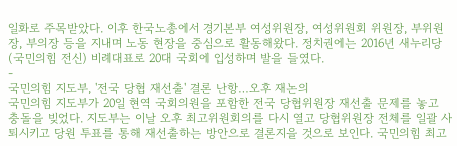일화로 주목받았다. 이후 한국노총에서 경기본부 여성위원장, 여성위원회 위원장, 부위원장, 부의장 등을 지내며 노동 현장을 중심으로 활동해왔다. 정치권에는 2016년 새누리당(국민의힘 전신) 비례대표로 20대 국회에 입성하며 발을 들였다.
-
국민의힘 지도부, '전국 당협 재선출' 결론 난항…오후 재논의
국민의힘 지도부가 20일 현역 국회의원을 포함한 전국 당협위원장 재선출 문제를 놓고 충돌을 빚었다. 지도부는 이날 오후 최고위원회의를 다시 열고 당협위원장 전체를 일괄 사퇴시키고 당원 투표를 통해 재선출하는 방안으로 결론지을 것으로 보인다. 국민의힘 최고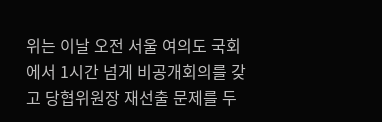위는 이날 오전 서울 여의도 국회에서 1시간 넘게 비공개회의를 갖고 당협위원장 재선출 문제를 두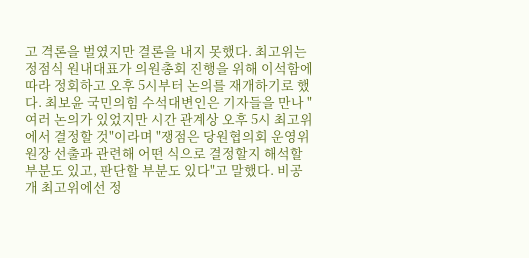고 격론을 벌였지만 결론을 내지 못했다. 최고위는 정점식 원내대표가 의원총회 진행을 위해 이석함에 따라 정회하고 오후 5시부터 논의를 재개하기로 했다. 최보윤 국민의힘 수석대변인은 기자들을 만나 "여러 논의가 있었지만 시간 관계상 오후 5시 최고위에서 결정할 것"이라며 "쟁점은 당원협의회 운영위원장 선출과 관련해 어떤 식으로 결정할지 해석할 부분도 있고, 판단할 부분도 있다"고 말했다. 비공개 최고위에선 정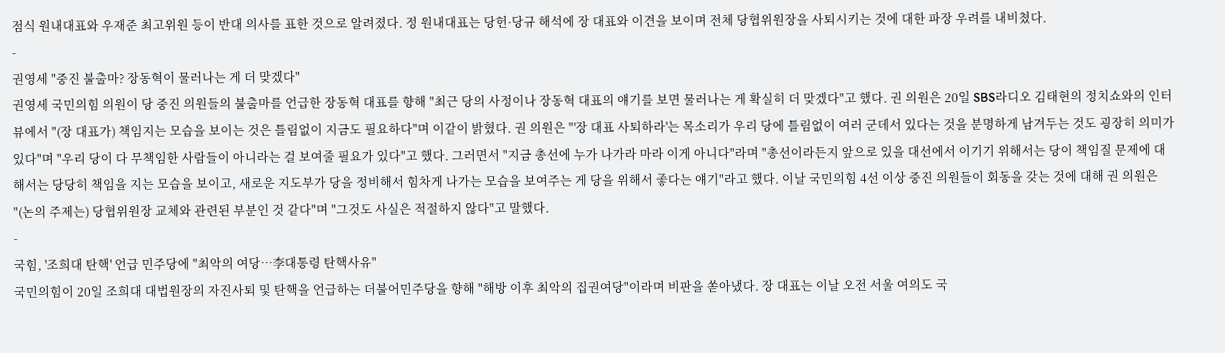점식 원내대표와 우재준 최고위원 등이 반대 의사를 표한 것으로 알려졌다. 정 원내대표는 당헌·당규 해석에 장 대표와 이견을 보이며 전체 당협위원장을 사퇴시키는 것에 대한 파장 우려를 내비쳤다.
-
권영세 "중진 불출마? 장동혁이 물러나는 게 더 맞겠다"
권영세 국민의힘 의원이 당 중진 의원들의 불출마를 언급한 장동혁 대표를 향해 "최근 당의 사정이나 장동혁 대표의 얘기를 보면 물러나는 게 확실히 더 맞겠다"고 했다. 권 의원은 20일 SBS라디오 김태현의 정치쇼와의 인터뷰에서 "(장 대표가) 책임지는 모습을 보이는 것은 틀림없이 지금도 필요하다"며 이같이 밝혔다. 권 의원은 "'장 대표 사퇴하라'는 목소리가 우리 당에 틀림없이 여러 군데서 있다는 것을 분명하게 남겨두는 것도 굉장히 의미가 있다"며 "우리 당이 다 무책임한 사람들이 아니라는 걸 보여줄 필요가 있다"고 했다. 그러면서 "지금 총선에 누가 나가라 마라 이게 아니다"라며 "총선이라든지 앞으로 있을 대선에서 이기기 위해서는 당이 책임질 문제에 대해서는 당당히 책임을 지는 모습을 보이고, 새로운 지도부가 당을 정비해서 힘차게 나가는 모습을 보여주는 게 당을 위해서 좋다는 얘기"라고 했다. 이날 국민의힘 4선 이상 중진 의원들이 회동을 갖는 것에 대해 권 의원은 "(논의 주제는) 당협위원장 교체와 관련된 부분인 것 같다"며 "그것도 사실은 적절하지 않다"고 말했다.
-
국힘, '조희대 탄핵' 언급 민주당에 "최악의 여당…李대통령 탄핵사유"
국민의힘이 20일 조희대 대법원장의 자진사퇴 및 탄핵을 언급하는 더불어민주당을 향해 "해방 이후 최악의 집권여당"이라며 비판을 쏟아냈다. 장 대표는 이날 오전 서울 여의도 국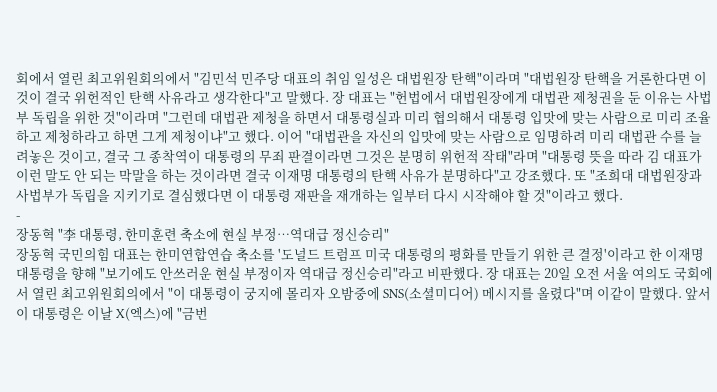회에서 열린 최고위원회의에서 "김민석 민주당 대표의 취임 일성은 대법원장 탄핵"이라며 "대법원장 탄핵을 거론한다면 이것이 결국 위헌적인 탄핵 사유라고 생각한다"고 말했다. 장 대표는 "헌법에서 대법원장에게 대법관 제청권을 둔 이유는 사법부 독립을 위한 것"이라며 "그런데 대법관 제청을 하면서 대통령실과 미리 협의해서 대통령 입맛에 맞는 사람으로 미리 조율하고 제청하라고 하면 그게 제청이냐"고 했다. 이어 "대법관을 자신의 입맛에 맞는 사람으로 임명하려 미리 대법관 수를 늘려놓은 것이고, 결국 그 종착역이 대통령의 무죄 판결이라면 그것은 분명히 위헌적 작태"라며 "대통령 뜻을 따라 김 대표가 이런 말도 안 되는 막말을 하는 것이라면 결국 이재명 대통령의 탄핵 사유가 분명하다"고 강조했다. 또 "조희대 대법원장과 사법부가 독립을 지키기로 결심했다면 이 대통령 재판을 재개하는 일부터 다시 시작해야 할 것"이라고 했다.
-
장동혁 "李 대통령, 한미훈련 축소에 현실 부정…역대급 정신승리"
장동혁 국민의힘 대표는 한미연합연습 축소를 '도널드 트럼프 미국 대통령의 평화를 만들기 위한 큰 결정'이라고 한 이재명 대통령을 향해 "보기에도 안쓰러운 현실 부정이자 역대급 정신승리"라고 비판했다. 장 대표는 20일 오전 서울 여의도 국회에서 열린 최고위원회의에서 "이 대통령이 궁지에 몰리자 오밤중에 SNS(소셜미디어) 메시지를 올렸다"며 이같이 말했다. 앞서 이 대통령은 이날 X(엑스)에 "금번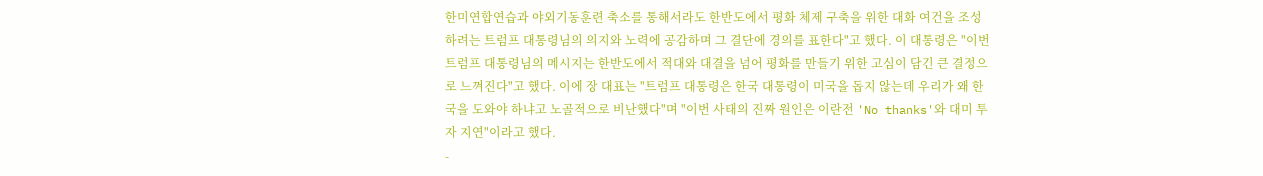한미연합연습과 야외기동훈련 축소를 통해서라도 한반도에서 평화 체제 구축을 위한 대화 여건을 조성하려는 트럼프 대통령님의 의지와 노력에 공감하며 그 결단에 경의를 표한다"고 했다. 이 대통령은 "이번 트럼프 대통령님의 메시지는 한반도에서 적대와 대결을 넘어 평화를 만들기 위한 고심이 담긴 큰 결정으로 느껴진다"고 했다. 이에 장 대표는 "트럼프 대통령은 한국 대통령이 미국을 돕지 않는데 우리가 왜 한국을 도와야 하냐고 노골적으로 비난했다"며 "이번 사태의 진짜 원인은 이란전 'No thanks'와 대미 투자 지연"이라고 했다.
-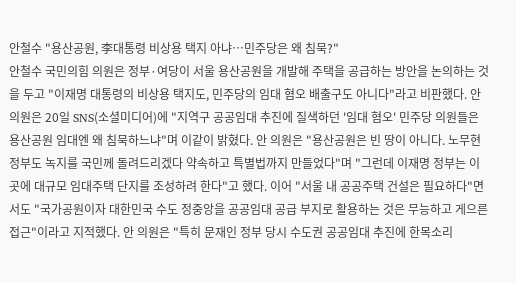안철수 "용산공원, 李대통령 비상용 택지 아냐…민주당은 왜 침묵?"
안철수 국민의힘 의원은 정부·여당이 서울 용산공원을 개발해 주택을 공급하는 방안을 논의하는 것을 두고 "이재명 대통령의 비상용 택지도, 민주당의 임대 혐오 배출구도 아니다"라고 비판했다. 안 의원은 20일 SNS(소셜미디어)에 "지역구 공공임대 추진에 질색하던 '임대 혐오' 민주당 의원들은 용산공원 임대엔 왜 침묵하느냐"며 이같이 밝혔다. 안 의원은 "용산공원은 빈 땅이 아니다. 노무현 정부도 녹지를 국민께 돌려드리겠다 약속하고 특별법까지 만들었다"며 "그런데 이재명 정부는 이곳에 대규모 임대주택 단지를 조성하려 한다"고 했다. 이어 "서울 내 공공주택 건설은 필요하다"면서도 "국가공원이자 대한민국 수도 정중앙을 공공임대 공급 부지로 활용하는 것은 무능하고 게으른 접근"이라고 지적했다. 안 의원은 "특히 문재인 정부 당시 수도권 공공임대 추진에 한목소리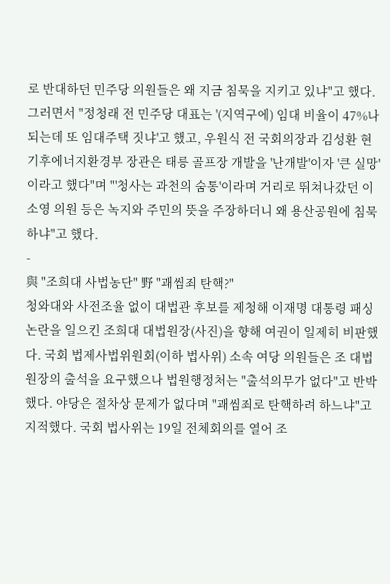로 반대하던 민주당 의원들은 왜 지금 침묵을 지키고 있냐"고 했다. 그러면서 "정청래 전 민주당 대표는 '(지역구에) 임대 비율이 47%나 되는데 또 임대주택 짓냐'고 했고, 우원식 전 국회의장과 김성환 현 기후에너지환경부 장관은 태릉 골프장 개발을 '난개발'이자 '큰 실망'이라고 했다"며 "'청사는 과천의 숨통'이라며 거리로 뛰쳐나갔던 이소영 의원 등은 녹지와 주민의 뜻을 주장하더니 왜 용산공원에 침묵하냐"고 했다.
-
與 "조희대 사법농단" 野 "괘씸죄 탄핵?"
청와대와 사전조율 없이 대법관 후보를 제청해 이재명 대통령 패싱 논란을 일으킨 조희대 대법원장(사진)을 향해 여권이 일제히 비판했다. 국회 법제사법위원회(이하 법사위) 소속 여당 의원들은 조 대법원장의 출석을 요구했으나 법원행정처는 "출석의무가 없다"고 반박했다. 야당은 절차상 문제가 없다며 "괘씸죄로 탄핵하려 하느냐"고 지적했다. 국회 법사위는 19일 전체회의를 열어 조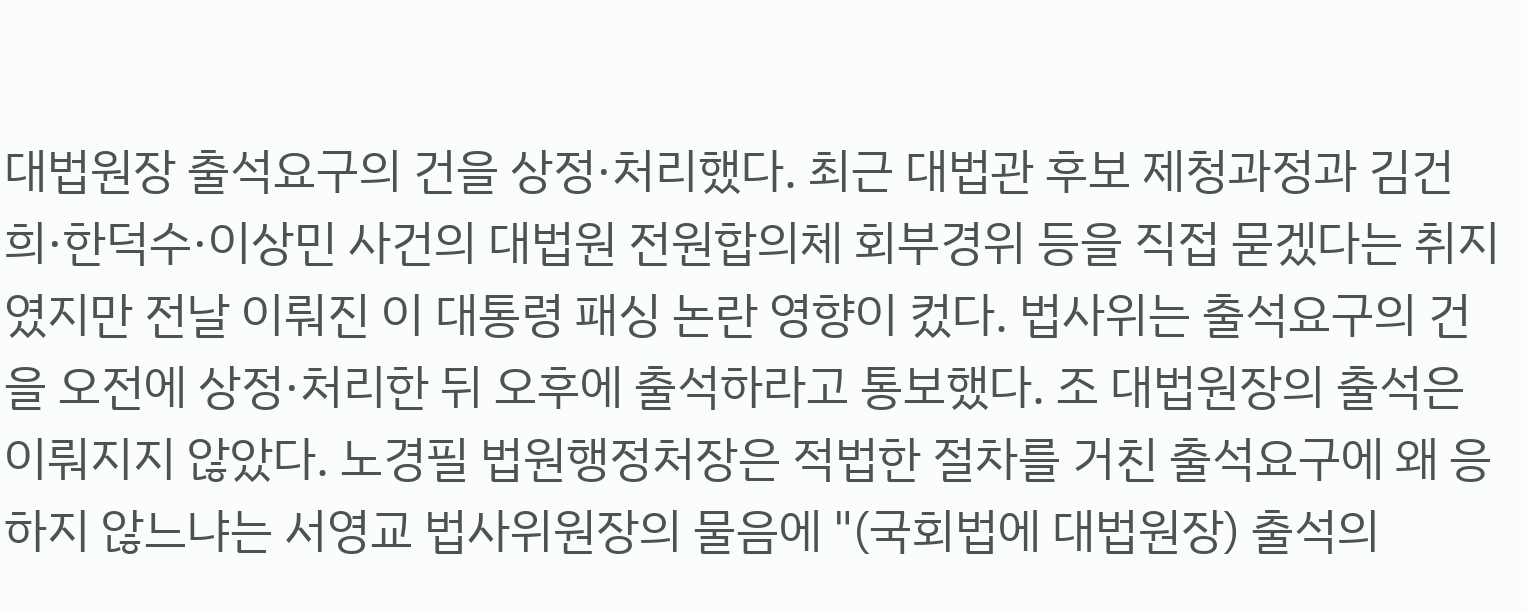대법원장 출석요구의 건을 상정·처리했다. 최근 대법관 후보 제청과정과 김건희·한덕수·이상민 사건의 대법원 전원합의체 회부경위 등을 직접 묻겠다는 취지였지만 전날 이뤄진 이 대통령 패싱 논란 영향이 컸다. 법사위는 출석요구의 건을 오전에 상정·처리한 뒤 오후에 출석하라고 통보했다. 조 대법원장의 출석은 이뤄지지 않았다. 노경필 법원행정처장은 적법한 절차를 거친 출석요구에 왜 응하지 않느냐는 서영교 법사위원장의 물음에 "(국회법에 대법원장) 출석의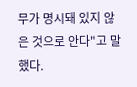무가 명시돼 있지 않은 것으로 안다"고 말했다.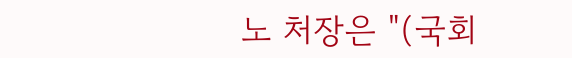노 처장은 "(국회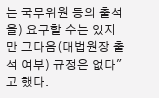는 국무위원 등의 출석을) 요구할 수는 있지만 그다음(대법원장 출석 여부) 규정은 없다"고 했다.